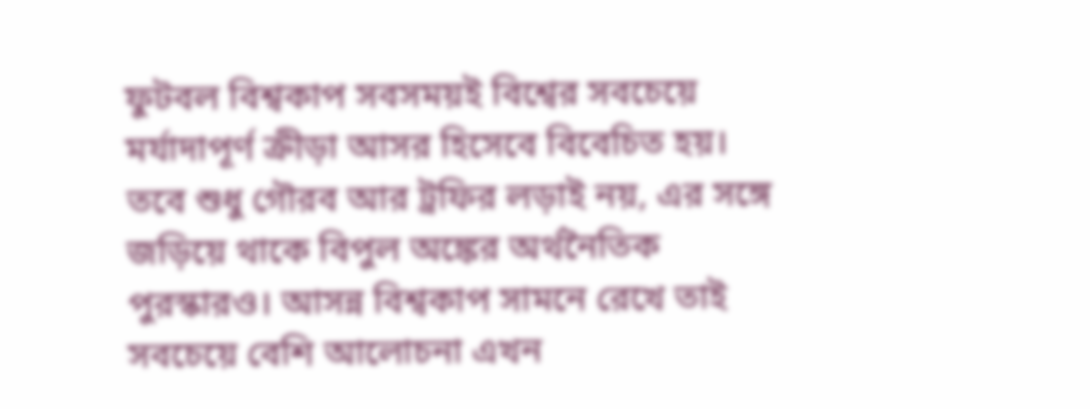ফুটবল বিশ্বকাপ সবসময়ই বিশ্বের সবচেয়ে মর্যাদাপূর্ণ ক্রীড়া আসর হিসেবে বিবেচিত হয়। তবে শুধু গৌরব আর ট্রফির লড়াই নয়, এর সঙ্গে জড়িয়ে থাকে বিপুল অঙ্কের অর্থনৈতিক পুরস্কারও। আসন্ন বিশ্বকাপ সামনে রেখে তাই সবচেয়ে বেশি আলোচনা এখন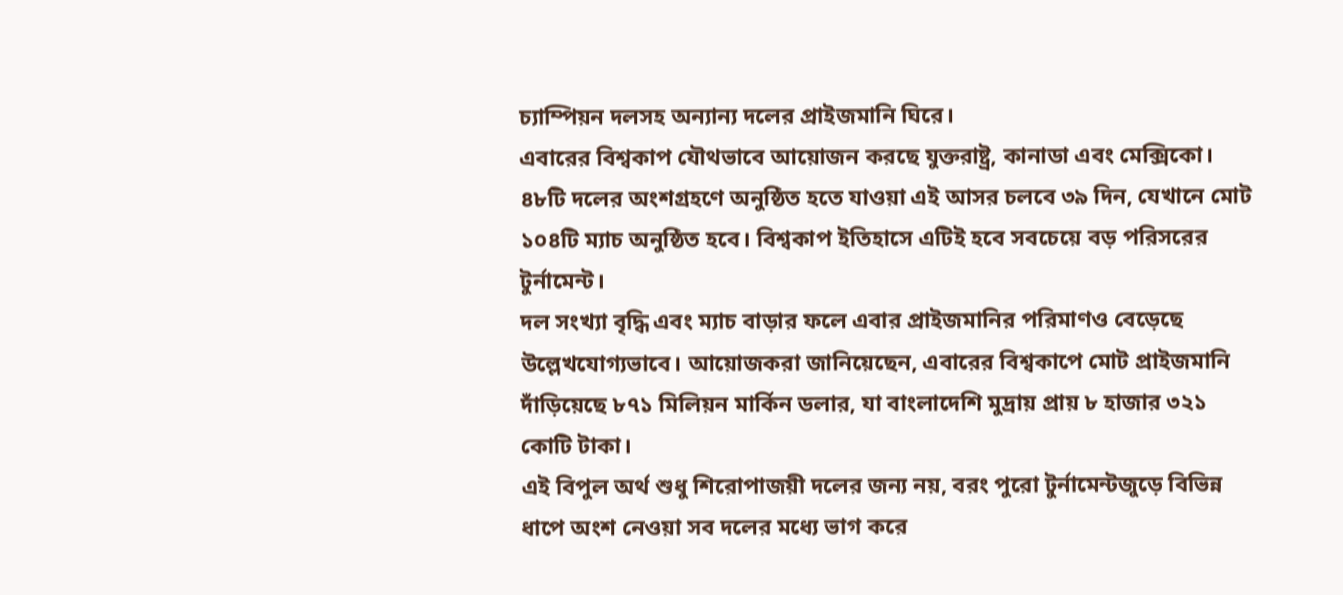চ্যাম্পিয়ন দলসহ অন্যান্য দলের প্রাইজমানি ঘিরে।
এবারের বিশ্বকাপ যৌথভাবে আয়োজন করছে যুক্তরাষ্ট্র, কানাডা এবং মেক্সিকো। ৪৮টি দলের অংশগ্রহণে অনুষ্ঠিত হতে যাওয়া এই আসর চলবে ৩৯ দিন, যেখানে মোট ১০৪টি ম্যাচ অনুষ্ঠিত হবে। বিশ্বকাপ ইতিহাসে এটিই হবে সবচেয়ে বড় পরিসরের টুর্নামেন্ট।
দল সংখ্যা বৃদ্ধি এবং ম্যাচ বাড়ার ফলে এবার প্রাইজমানির পরিমাণও বেড়েছে উল্লেখযোগ্যভাবে। আয়োজকরা জানিয়েছেন, এবারের বিশ্বকাপে মোট প্রাইজমানি দাঁড়িয়েছে ৮৭১ মিলিয়ন মার্কিন ডলার, যা বাংলাদেশি মুদ্রায় প্রায় ৮ হাজার ৩২১ কোটি টাকা।
এই বিপুল অর্থ শুধু শিরোপাজয়ী দলের জন্য নয়, বরং পুরো টুর্নামেন্টজুড়ে বিভিন্ন ধাপে অংশ নেওয়া সব দলের মধ্যে ভাগ করে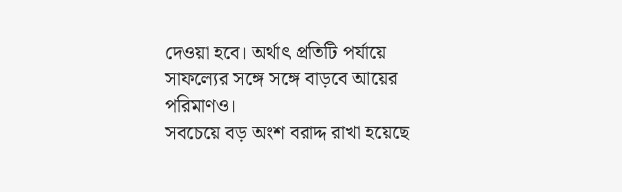দেওয়া হবে। অর্থাৎ প্রতিটি পর্যায়ে সাফল্যের সঙ্গে সঙ্গে বাড়বে আয়ের পরিমাণও।
সবচেয়ে বড় অংশ বরাদ্দ রাখা হয়েছে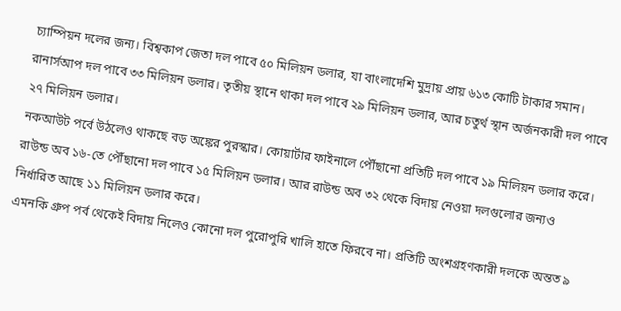চ্যাম্পিয়ন দলের জন্য। বিশ্বকাপ জেতা দল পাবে ৫০ মিলিয়ন ডলার, যা বাংলাদেশি মুদ্রায় প্রায় ৬১৩ কোটি টাকার সমান। রানার্সআপ দল পাবে ৩৩ মিলিয়ন ডলার। তৃতীয় স্থানে থাকা দল পাবে ২৯ মিলিয়ন ডলার, আর চতুর্থ স্থান অর্জনকারী দল পাবে ২৭ মিলিয়ন ডলার।
নকআউট পর্বে উঠলেও থাকছে বড় অঙ্কের পুরস্কার। কোয়ার্টার ফাইনালে পৌঁছানো প্রতিটি দল পাবে ১৯ মিলিয়ন ডলার করে। রাউন্ড অব ১৬-তে পৌঁছানো দল পাবে ১৫ মিলিয়ন ডলার। আর রাউন্ড অব ৩২ থেকে বিদায় নেওয়া দলগুলোর জন্যও নির্ধারিত আছে ১১ মিলিয়ন ডলার করে।
এমনকি গ্রুপ পর্ব থেকেই বিদায় নিলেও কোনো দল পুরোপুরি খালি হাতে ফিরবে না। প্রতিটি অংশগ্রহণকারী দলকে অন্তত ৯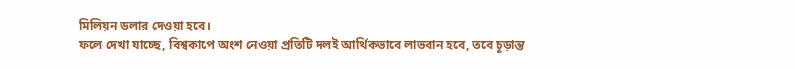মিলিয়ন ডলার দেওয়া হবে।
ফলে দেখা যাচ্ছে, বিশ্বকাপে অংশ নেওয়া প্রতিটি দলই আর্থিকভাবে লাভবান হবে, তবে চূড়ান্ত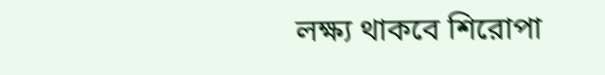লক্ষ্য থাকবে শিরোপা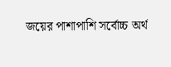জয়ের পাশাপাশি সর্বোচ্চ অর্থ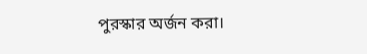পুরস্কার অর্জন করা।